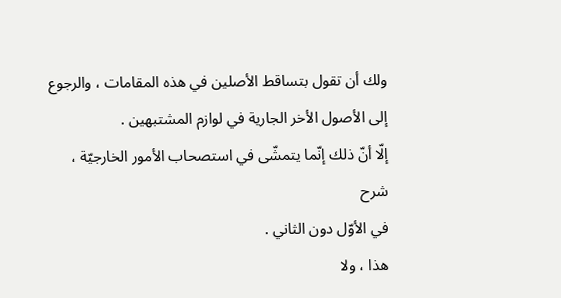ولك أن تقول بتساقط الأصلين في هذه المقامات ، والرجوع إلى الأصول الأخر الجارية في لوازم المشتبهين .
إلّا أنّ ذلك إنّما يتمشّى في استصحاب الأمور الخارجيّة ،
شرح
في الأوّل دون الثاني .
هذا ، ولا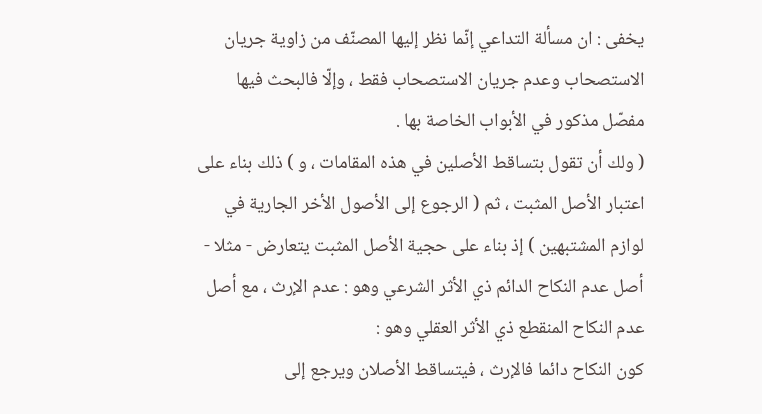يخفى : ان مسألة التداعي إنّما نظر إليها المصنّف من زاوية جريان الاستصحاب وعدم جريان الاستصحاب فقط ، وإلّا فالبحث فيها مفصّل مذكور في الأبواب الخاصة بها .
( ولك أن تقول بتساقط الأصلين في هذه المقامات ، و ) ذلك بناء على اعتبار الأصل المثبت ، ثم ( الرجوع إلى الأصول الأخر الجارية في لوازم المشتبهين ) إذ بناء على حجية الأصل المثبت يتعارض - مثلا - أصل عدم النكاح الدائم ذي الأثر الشرعي وهو : عدم الإرث ، مع أصل عدم النكاح المنقطع ذي الأثر العقلي وهو :
كون النكاح دائما فالإرث ، فيتساقط الأصلان ويرجع إلى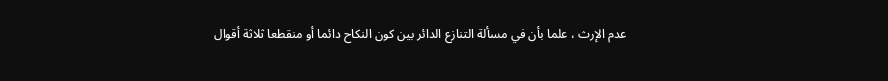عدم الإرث ، علما بأن في مسألة التنازع الدائر بين كون النكاح دائما أو منقطعا ثلاثة أقوال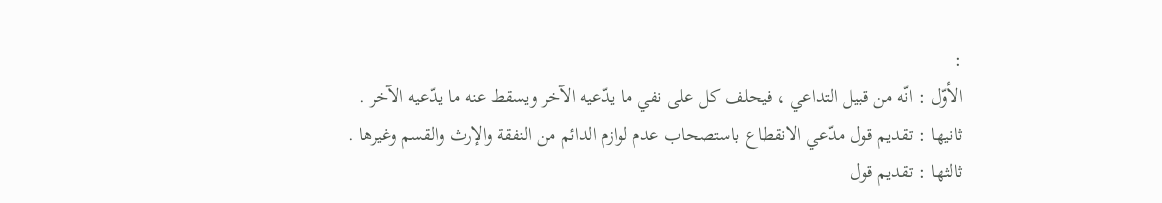:
الأوّل : انّه من قبيل التداعي ، فيحلف كل على نفي ما يدّعيه الآخر ويسقط عنه ما يدّعيه الآخر .
ثانيها : تقديم قول مدّعي الانقطاع باستصحاب عدم لوازم الدائم من النفقة والإرث والقسم وغيرها .
ثالثها : تقديم قول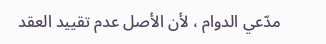مدّعي الدوام ، لأن الأصل عدم تقييد العقد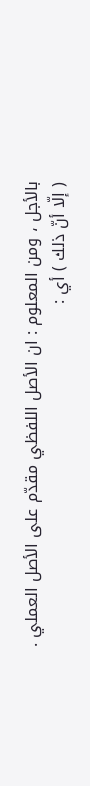بالأجل ، ومن المعلوم : ان الأصل اللفظي مقدّم على الأصل العملي .
( إلّا أنّ ذلك ) أي :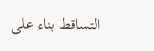التساقط بناء على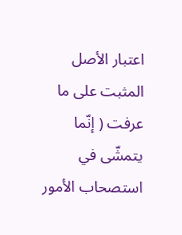اعتبار الأصل المثبت على ما عرفت ( إنّما يتمشّى في استصحاب الأمور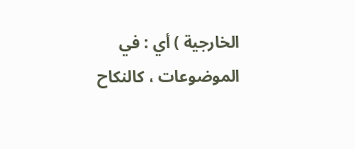الخارجية ) أي : في الموضوعات ، كالنكاح